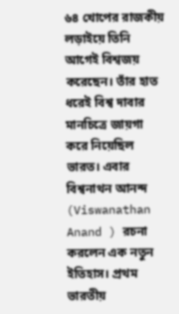৬৪ খোপের রাজকীয় লড়াইয়ে তিনি আগেই বিশ্বজয় করেছেন। তাঁর হাত ধরেই বিশ্ব দাবার মানচিত্রে জায়গা করে নিয়েছিল ভারত। এবার বিশ্বনাথন আনন্দ (Viswanathan Anand ) রচনা করলেন এক নতুন ইতিহাস। প্রথম ভারতীয়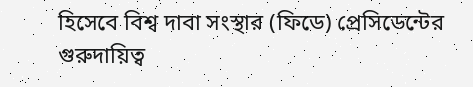হিসেবে বিশ্ব দাবা সংস্থার (ফিডে) প্রেসিডেন্টের গুরুদায়িত্ব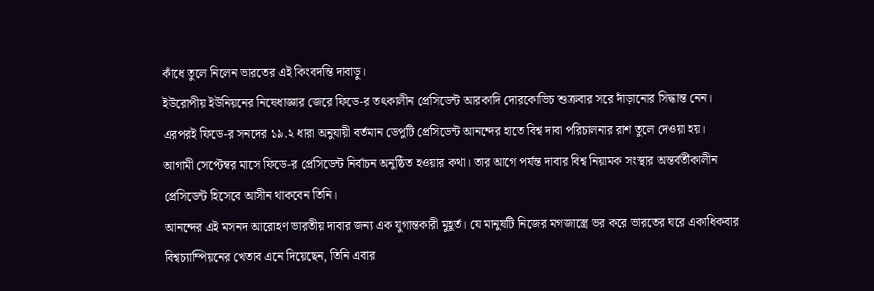কাঁধে তুলে নিলেন ভারতের এই কিংবদন্তি দাবাড়ু।
ইউরোপীয় ইউনিয়নের নিষেধাজ্ঞার জেরে ফিডে-র তৎকালীন প্রেসিডেন্ট আরকাদি দোরকোভিচ শুক্রবার সরে দাঁড়ানোর সিদ্ধান্ত নেন। এরপরই ফিডে-র সনদের ১৯.২ ধারা অনুযায়ী বর্তমান ডেপুটি প্রেসিডেন্ট আনন্দের হাতে বিশ্ব দাবা পরিচালনার রাশ তুলে দেওয়া হয়। আগামী সেপ্টেম্বর মাসে ফিডে-র প্রেসিডেন্ট নির্বাচন অনুষ্ঠিত হওয়ার কথা। তার আগে পর্যন্ত দাবার বিশ্ব নিয়ামক সংস্থার অন্তর্বর্তীকালীন প্রেসিডেন্ট হিসেবে আসীন থাকবেন তিনি।
আনন্দের এই মসনদ আরোহণ ভারতীয় দাবার জন্য এক যুগান্তকারী মুহূর্ত। যে মানুষটি নিজের মগজাস্ত্রে ভর করে ভারতের ঘরে একাধিকবার বিশ্বচ্যাম্পিয়নের খেতাব এনে দিয়েছেন, তিনি এবার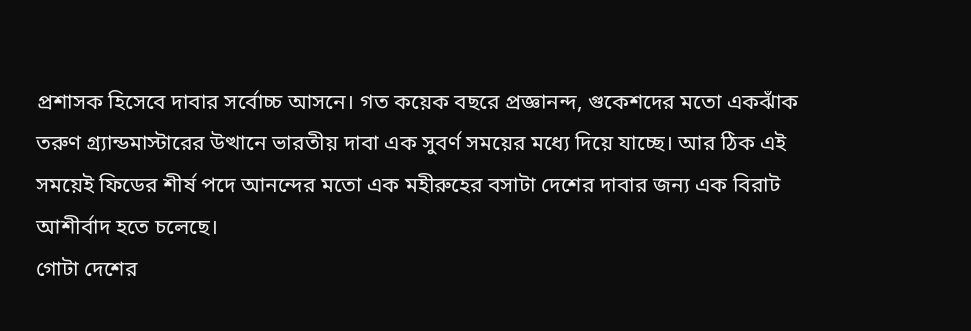প্রশাসক হিসেবে দাবার সর্বোচ্চ আসনে। গত কয়েক বছরে প্রজ্ঞানন্দ, গুকেশদের মতো একঝাঁক তরুণ গ্র্যান্ডমাস্টারের উত্থানে ভারতীয় দাবা এক সুবর্ণ সময়ের মধ্যে দিয়ে যাচ্ছে। আর ঠিক এই সময়েই ফিডের শীর্ষ পদে আনন্দের মতো এক মহীরুহের বসাটা দেশের দাবার জন্য এক বিরাট আশীর্বাদ হতে চলেছে।
গোটা দেশের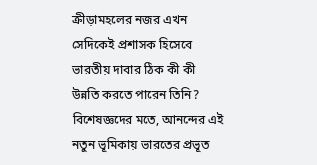ক্রীড়ামহলের নজর এখন সেদিকেই প্রশাসক হিসেবে ভারতীয় দাবার ঠিক কী কী উন্নতি করতে পারেন তিনি? বিশেষজ্ঞদের মতে, আনন্দের এই নতুন ভূমিকায় ভারতের প্রভূত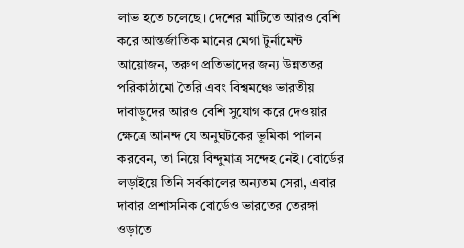লাভ হতে চলেছে। দেশের মাটিতে আরও বেশি করে আন্তর্জাতিক মানের মেগা টুর্নামেন্ট আয়োজন, তরুণ প্রতিভাদের জন্য উন্নততর পরিকাঠামো তৈরি এবং বিশ্বমঞ্চে ভারতীয় দাবাড়ুদের আরও বেশি সুযোগ করে দেওয়ার ক্ষেত্রে আনন্দ যে অনুঘটকের ভূমিকা পালন করবেন, তা নিয়ে বিন্দুমাত্র সন্দেহ নেই। বোর্ডের লড়াইয়ে তিনি সর্বকালের অন্যতম সেরা, এবার দাবার প্রশাসনিক বোর্ডেও ভারতের তেরঙ্গা ওড়াতে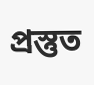প্রস্তুত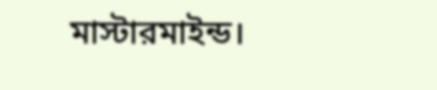মাস্টারমাইন্ড।